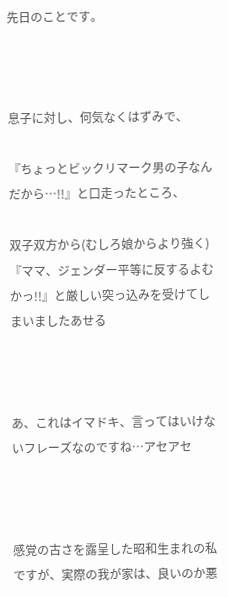先日のことです。



息子に対し、何気なくはずみで、

『ちょっとビックリマーク男の子なんだから…!!』と口走ったところ、

双子双方から(むしろ娘からより強く)『ママ、ジェンダー平等に反するよむかっ!!』と厳しい突っ込みを受けてしまいましたあせる



あ、これはイマドキ、言ってはいけないフレーズなのですね…アセアセ



感覚の古さを露呈した昭和生まれの私ですが、実際の我が家は、良いのか悪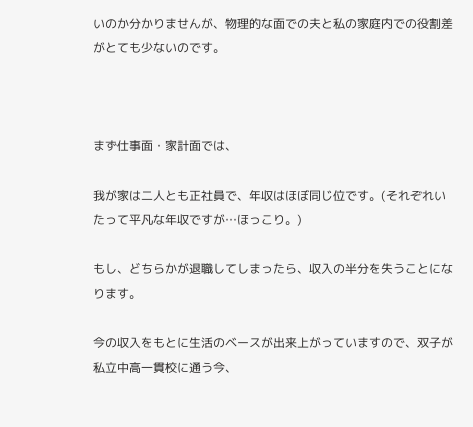いのか分かりませんが、物理的な面での夫と私の家庭内での役割差がとても少ないのです。



まず仕事面・家計面では、

我が家は二人とも正社員で、年収はほぼ同じ位です。(それぞれいたって平凡な年収ですが…ほっこり。)

もし、どちらかが退職してしまったら、収入の半分を失うことになります。

今の収入をもとに生活のベースが出来上がっていますので、双子が私立中高一貫校に通う今、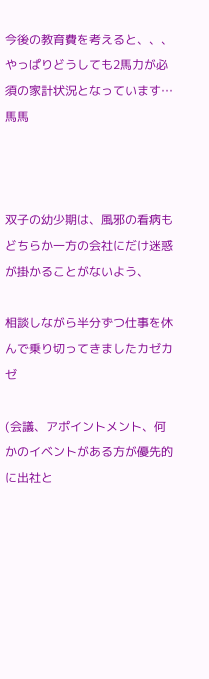今後の教育費を考えると、、、やっぱりどうしても2馬力が必須の家計状況となっています…馬馬



双子の幼少期は、風邪の看病もどちらか一方の会社にだけ迷惑が掛かることがないよう、

相談しながら半分ずつ仕事を休んで乗り切ってきましたカゼカゼ

(会議、アポイントメント、何かのイベントがある方が優先的に出社と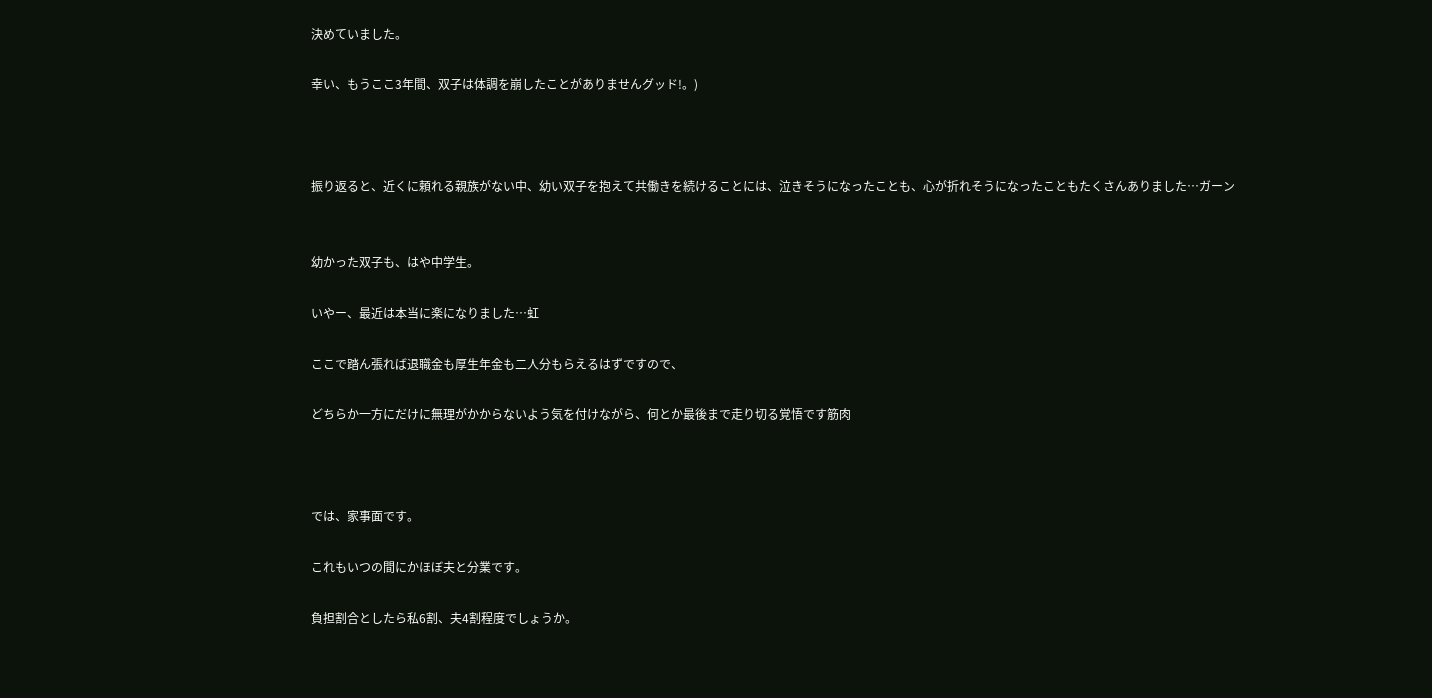決めていました。

幸い、もうここ3年間、双子は体調を崩したことがありませんグッド!。)



振り返ると、近くに頼れる親族がない中、幼い双子を抱えて共働きを続けることには、泣きそうになったことも、心が折れそうになったこともたくさんありました…ガーン


幼かった双子も、はや中学生。

いやー、最近は本当に楽になりました…虹

ここで踏ん張れば退職金も厚生年金も二人分もらえるはずですので、

どちらか一方にだけに無理がかからないよう気を付けながら、何とか最後まで走り切る覚悟です筋肉



では、家事面です。

これもいつの間にかほぼ夫と分業です。

負担割合としたら私6割、夫4割程度でしょうか。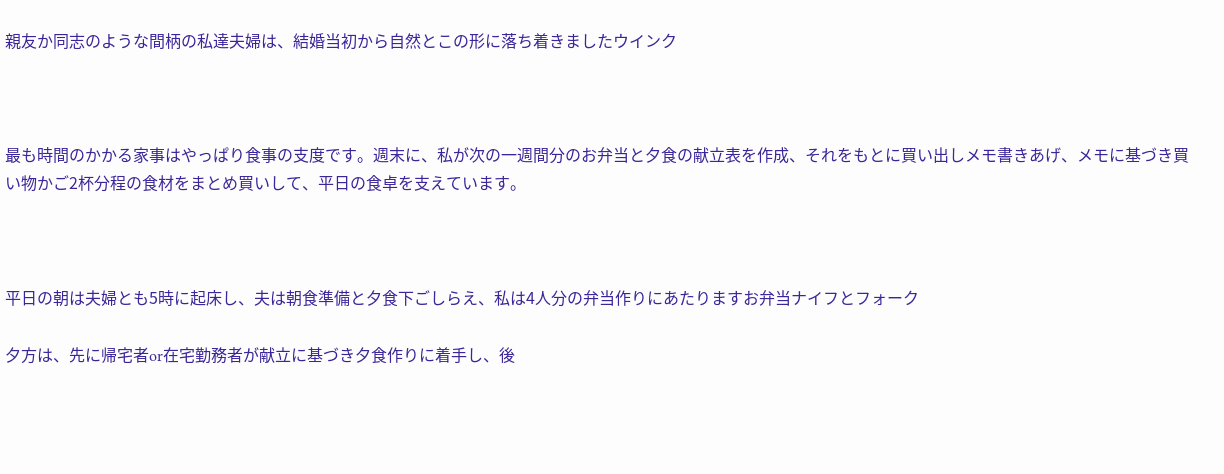親友か同志のような間柄の私達夫婦は、結婚当初から自然とこの形に落ち着きましたウインク



最も時間のかかる家事はやっぱり食事の支度です。週末に、私が次の一週間分のお弁当と夕食の献立表を作成、それをもとに買い出しメモ書きあげ、メモに基づき買い物かご2杯分程の食材をまとめ買いして、平日の食卓を支えています。



平日の朝は夫婦とも5時に起床し、夫は朝食準備と夕食下ごしらえ、私は4人分の弁当作りにあたりますお弁当ナイフとフォーク

夕方は、先に帰宅者or在宅勤務者が献立に基づき夕食作りに着手し、後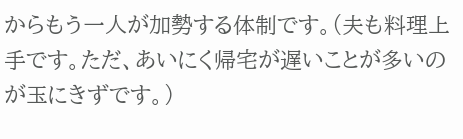からもう一人が加勢する体制です。(夫も料理上手です。ただ、あいにく帰宅が遅いことが多いのが玉にきずです。)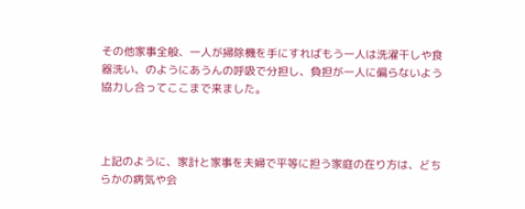その他家事全般、一人が掃除機を手にすればもう一人は洗濯干しや食器洗い、のようにあうんの呼吸で分担し、負担が一人に偏らないよう協力し合ってここまで来ました。



上記のように、家計と家事を夫婦で平等に担う家庭の在り方は、どちらかの病気や会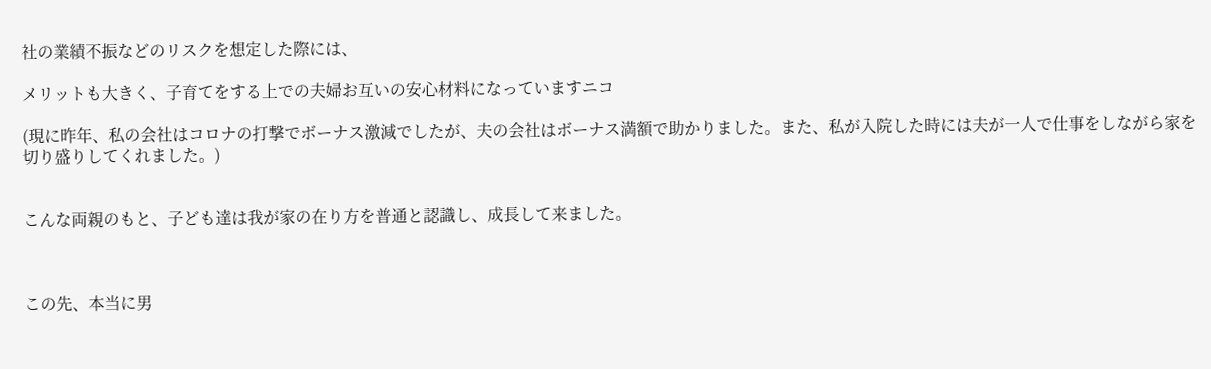社の業績不振などのリスクを想定した際には、

メリットも大きく、子育てをする上での夫婦お互いの安心材料になっていますニコ

(現に昨年、私の会社はコロナの打撃でボーナス激減でしたが、夫の会社はボーナス満額で助かりました。また、私が入院した時には夫が一人で仕事をしながら家を切り盛りしてくれました。)


こんな両親のもと、子ども達は我が家の在り方を普通と認識し、成長して来ました。



この先、本当に男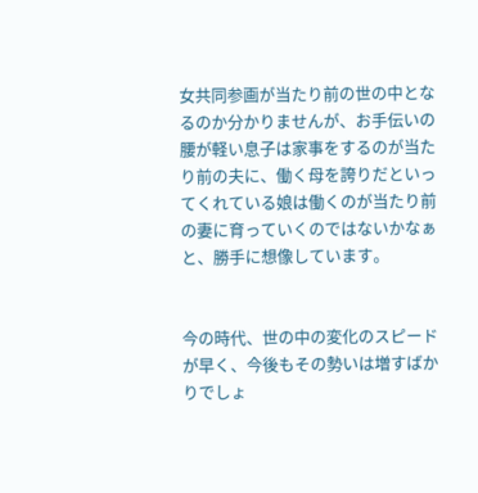女共同参画が当たり前の世の中となるのか分かりませんが、お手伝いの腰が軽い息子は家事をするのが当たり前の夫に、働く母を誇りだといってくれている娘は働くのが当たり前の妻に育っていくのではないかなぁと、勝手に想像しています。


今の時代、世の中の変化のスピードが早く、今後もその勢いは増すばかりでしょ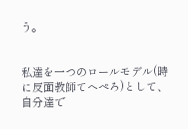う。


私達を一つのロールモデル(時に反面教師てへぺろ)として、自分達で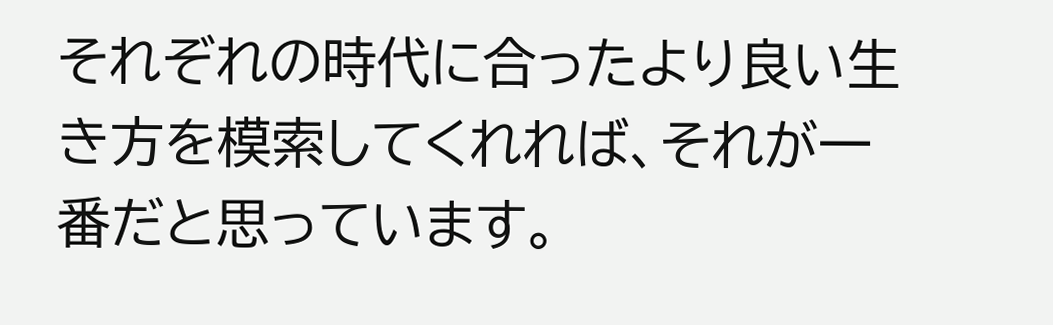それぞれの時代に合ったより良い生き方を模索してくれれば、それが一番だと思っています。